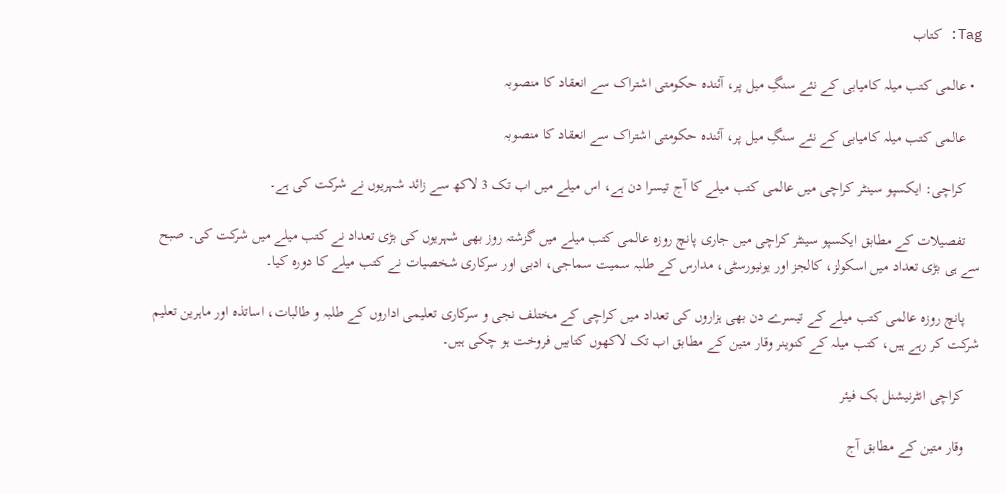Tag: کتاب

  • عالمی کتب میلہ کامیابی کے نئے سنگِ میل پر، آئندہ حکومتی اشتراک سے انعقاد کا منصوبہ

    عالمی کتب میلہ کامیابی کے نئے سنگِ میل پر، آئندہ حکومتی اشتراک سے انعقاد کا منصوبہ

    کراچی: ایکسپو سینٹر کراچی میں عالمی کتب میلے کا آج تیسرا دن ہے، اس میلے میں اب تک 3 لاکھ سے زائد شہریوں نے شرکت کی ہے۔

    تفصیلات کے مطابق ایکسپو سینٹر کراچی میں جاری پانچ روزہ عالمی کتب میلے میں گزشتہ روز بھی شہریوں کی بڑی تعداد نے کتب میلے میں شرکت کی۔ صبح سے ہی بڑی تعداد میں اسکولز، کالجز اور یونیورسٹی، مدارس کے طلبہ سمیت سماجی، ادبی اور سرکاری شخصیات نے کتب میلے کا دورہ کیا۔

    پانچ روزہ عالمی کتب میلے کے تیسرے دن بھی ہزاروں کی تعداد میں کراچی کے مختلف نجی و سرکاری تعلیمی اداروں کے طلبہ و طالبات، اساتذہ اور ماہرین تعلیم شرکت کر رہے ہیں، کتب میلہ کے کنوینر وقار متین کے مطابق اب تک لاکھوں کتابیں فروخت ہو چکی ہیں۔

    کراچی انٹرنیشنل بک فیئر

    وقار متین کے مطابق آج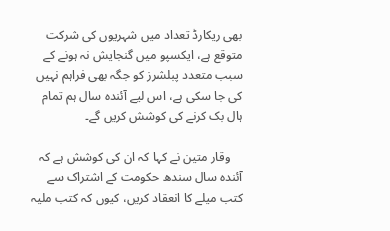بھی ریکارڈ تعداد میں شہریوں کی شرکت متوقع ہے، ایکسپو میں گنجایش نہ ہونے کے سبب متعدد پبلشرز کو جگہ بھی فراہم نہیں کی جا سکی ہے، اس لیے آئندہ سال ہم تمام ہال بک کرنے کی کوشش کریں گے۔

    وقار متین نے کہا کہ ان کی کوشش ہے کہ آئندہ سال سندھ حکومت کے اشتراک سے کتب میلے کا انعقاد کریں، کیوں کہ کتب ملیہ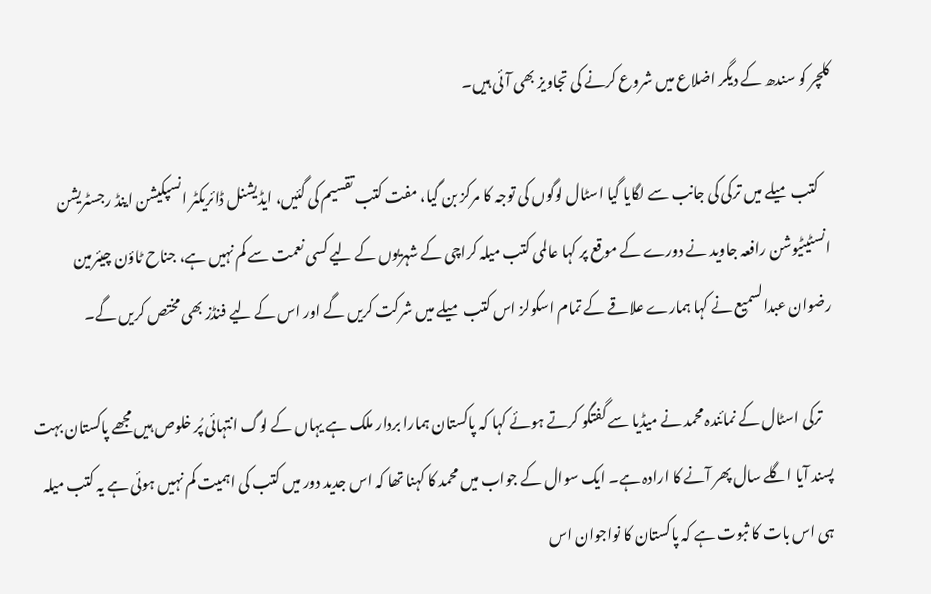کلچر کو سندھ کے دیگر اضلاع میں شروع کرنے کی تجاویز بھی آئی ہیں۔

    کتب میلے میں ترکی کی جانب سے لگایا گیا اسٹال لوگوں کی توجہ کا مرکز بن گیا، مفت کتب تقسیم کی گئیں، ایڈیشنل ڈائریکٹر انسپکیشن اینڈ رجسٹریشن انسٹیٹیوشن رافعہ جاوید نے دورے کے موقع پر کہا عالمی کتب میلہ کراچی کے شہریوں کے لیے کسی نعمت سے کم نہیں ہے، جناح ٹاؤن چیئرمین رضوان عبدالسمیع نے کہا ہمارے علاقے کے تمام اسکولز اس کتب میلے میں شرکت کریں گے اور اس کے لیے فنڈز بھی مختص کریں گے۔

    ترکی اسٹال کے نمائندہ محمد نے میڈیا سے گفتگو کرتے ہوئے کہا کہ پاکستان ہمارا بردار ملک ہے یہاں کے لوگ انتہائی پُر خلوص ہیں مجھے پاکستان بہت پسند آیا اگلے سال پھر آنے کا ارادہ ہے۔ ایک سوال کے جواب میں محمد کا کہنا تھا کہ اس جدید دور میں کتب کی اہمیت کم نہیں ہوئی ہے یہ کتب میلہ ہی اس بات کا ثبوت ہے کہ پاکستان کا نواجوان اس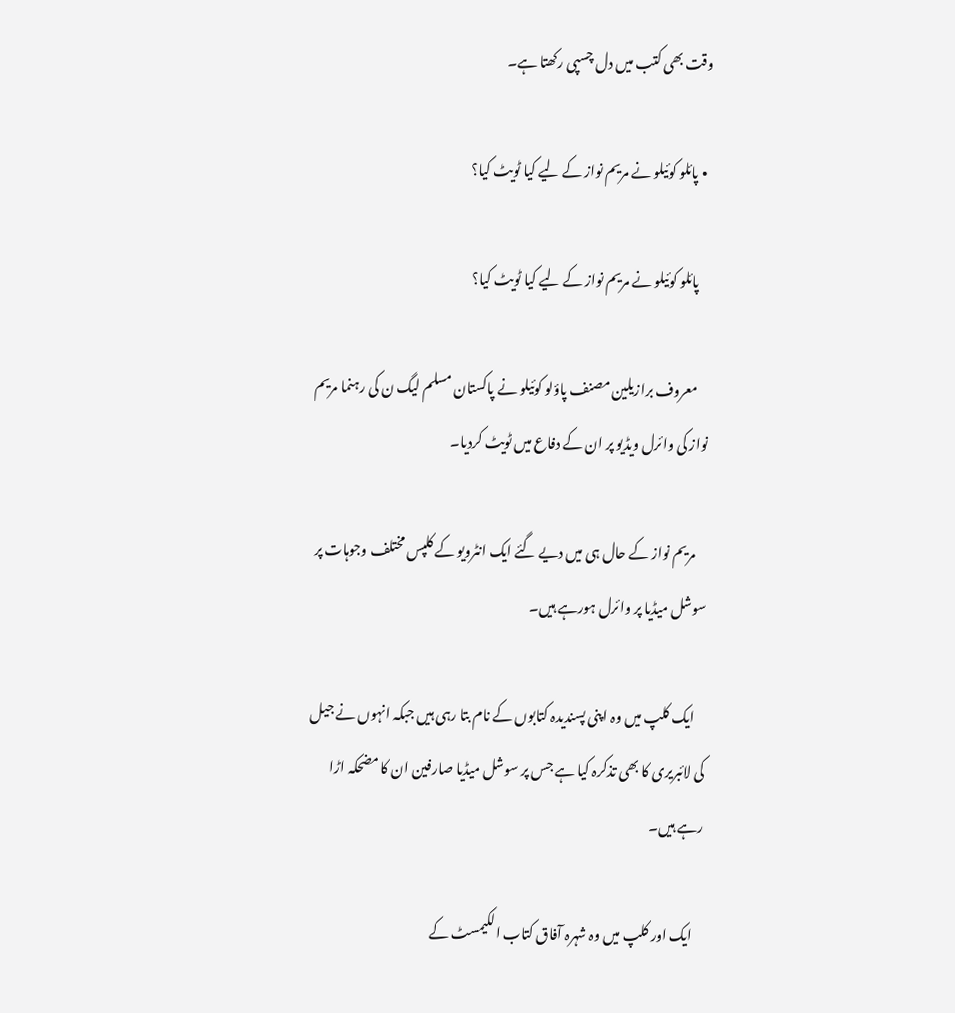وقت بھی کتب میں دل چسپی رکھتا ہے۔

  • پائلو کوئیلو نے مریم نواز کے لیے کیا ٹویٹ کیا؟

    پائلو کوئیلو نے مریم نواز کے لیے کیا ٹویٹ کیا؟

    معروف برازیلین مصنف پاؤلو کوئیلو نے پاکستان مسلم لیگ ن کی رہنما مریم نواز کی وائرل ویڈیو پر ان کے دفاع میں ٹویٹ کردیا۔

    مریم نواز کے حال ہی میں دیے گئے ایک انٹرویو کے کلپس مختلف وجوہات پر سوشل میڈیا پر وائرل ہورہے ہیں۔

    ایک کلپ میں وہ اپنی پسندیدہ کتابوں کے نام بتا رہی ہیں جبکہ انہوں نے جیل کی لائبریری کا بھی تذکرہ کیا ہے جس پر سوشل میڈیا صارفین ان کا مضحکہ اڑا رہے ہیں۔

    ایک اور کلپ میں وہ شہرہ آفاق کتاب الکیمسٹ کے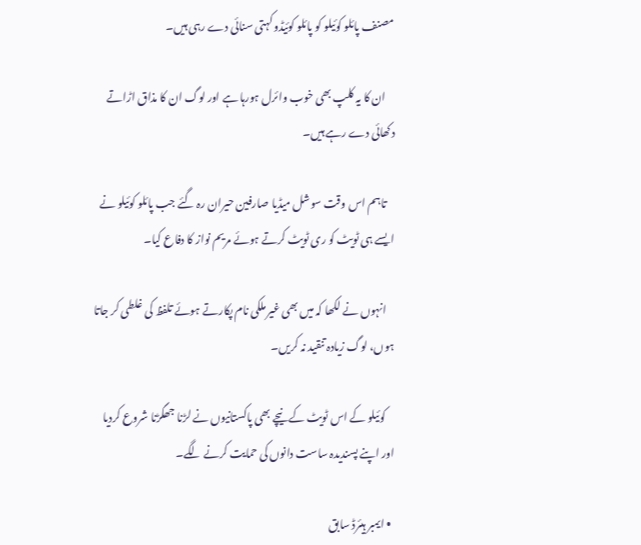مصنف پائلو کوئیلو کو پائلو کوئیڈو کہتی سنائی دے رہی ہیں۔

    ان کا یہ کلپ بھی خوب وائرل ہورہا ہے اور لوگ ان کا مذاق اڑاتے دکھائی دے رہے ہیں۔

    تاہم اس وقت سوشل میڈیا صارفین حیران رہ گئے جب پائلو کوئیلو نے ایسے ہی ٹویٹ کو ری ٹویٹ کرتے ہوئے مریم نواز کا دفاع کیا۔

    انہوں نے لکھا کہ میں بھی غیر ملکی نام پکارتے ہوئے تلفظ کی غلطی کر جاتا ہوں، لوگ زیادہ تنقید نہ کریں۔

    کوئیلو کے اس ٹویٹ کے نیچے بھی پاکستانیوں نے لڑنا جھگڑنا شروع کردیا اور اپنے پسندیدہ ساست دانوں کی حمایت کرنے لگے۔

  • ایمبر ہیئرڈ سابق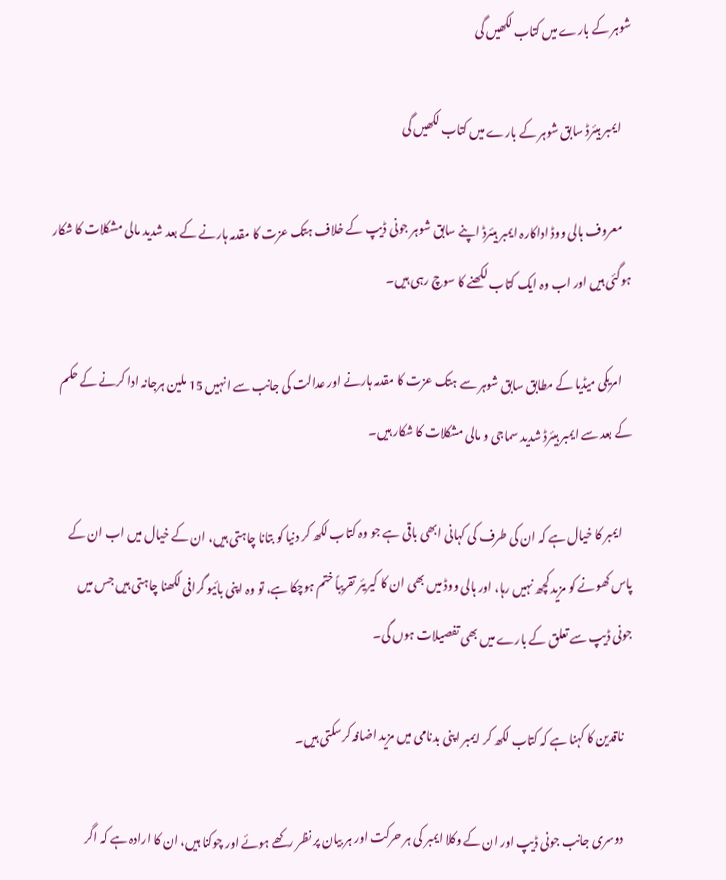شوہر کے بارے میں کتاب لکھیں گی

    ایمبر ہیئرڈ سابق شوہر کے بارے میں کتاب لکھیں گی

    معروف ہالی ووڈ اداکارہ ایمبر ہیئرڈ اپنے سابق شوہر جونی ڈیپ کے خلاف ہتک عزت کا مقدمہ ہارنے کے بعد شدید مالی مشکلات کا شکار ہوگئی ہیں اور اب وہ ایک کتاب لکھنے کا سوچ رہی ہیں۔

    امریکی میڈیا کے مطابق سابق شوہر سے ہتک عزت کا مقدمہ ہارنے اور عدالت کی جانب سے انہیں 15 ملین ہرجانہ ادا کرنے کے حکم کے بعد سے ایمبر ہیئرڈ شدید سماجی و مالی مشکلات کا شکار ہیں۔

    ایمبر کا خیال ہے کہ ان کی طرف کی کہانی ابھی باقی ہے جو وہ کتاب لکھ کر دنیا کو بتانا چاہتی ہیں، ان کے خیال میں اب ان کے پاس کھونے کو مزید کچھ نہیں رہا، اور ہالی ووڈ میں بھی ان کا کیریئر تقریباً ختم ہوچکا ہے، تو وہ اپنی بائیو گرافی لکھنا چاہتی ہیں جس میں جونی ڈیپ سے تعلق کے بارے میں بھی تفصیلات ہوں گی۔

    ناقدین کا کہنا ہے کہ کتاب لکھ کر ایمبر اپنی بدنامی میں مزید اضافہ کرسکتی ہیں۔

    دوسری جانب جونی ڈیپ اور ان کے وکلا ایمبر کی ہر حرکت اور ہر بیان پر نظر رکھے ہوئے اور چوکنا ہیں، ان کا ارادہ ہے کہ اگر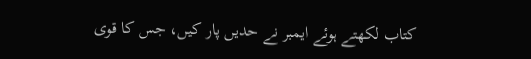کتاب لکھتے ہوئے ایمبر نے حدیں پار کیں، جس کا قوی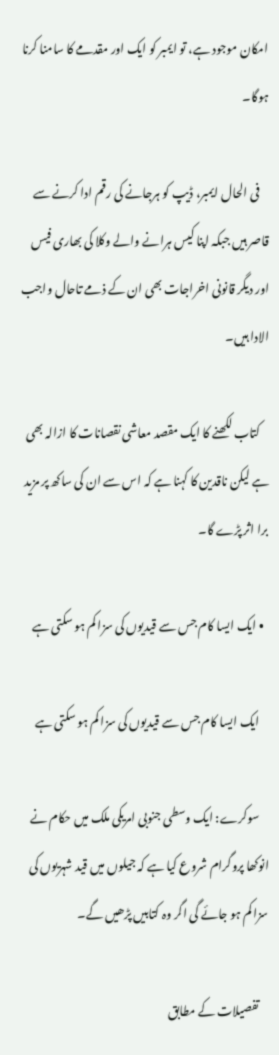امکان موجود ہے، تو ایمبر کو ایک اور مقدمے کا سامنا کرنا ہوگا۔

    فی الحال ایمبر، ڈیپ کو ہرجانے کی رقم ادا کرنے سے قاصر ہیں جبکہ اپنا کیس ہرانے والے وکلا کی بھاری فیس اور دیگر قانونی اخراجات بھی ان کے ذمے تاحال واجب الادا ہیں۔

    کتاب لکھنے کا ایک مقصد معاشی نقصانات کا ازالہ بھی ہے لیکن ناقدین کا کہنا ہے کہ اس سے ان کی ساکھ پر مزید برا اثر پڑے گا۔

  • ایک ایسا کام جس سے قیدیوں کی سزا کم ہو سکتی ہے

    ایک ایسا کام جس سے قیدیوں کی سزا کم ہو سکتی ہے

    سوکرے: ایک وسطی جنوبی امریکی ملک میں حکام نے انوکھا پروگرام شروع کیا ہے کہ جیلوں میں قید شہریوں کی سزا کم ہو جائے گی اگر وہ کتابیں پڑھیں گے۔

    تفصیلات کے مطابق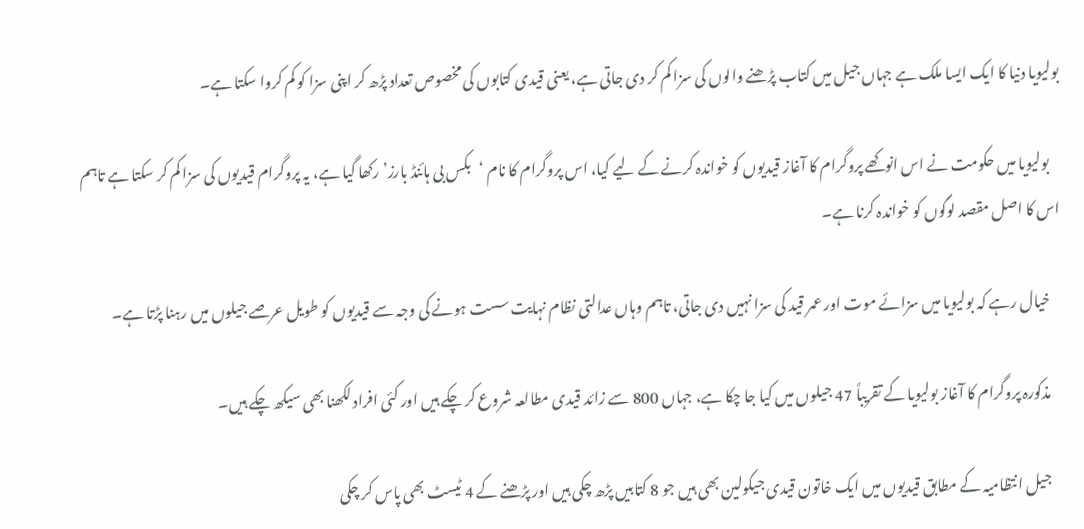بولیویا دنیا کا ایک ایسا ملک ہے جہاں جیل میں کتاب پڑھنے والوں کی سزا کم کر دی جاتی ہے، یعنی قیدی کتابوں کی مخصوص تعداد پڑھ کر اپنی سزا کو کم کروا سکتا ہے۔

    بولیویا میں حکومت نے اس انوکھے پروگرام کا آغاز قیدیوں کو خواندہ کرنے کے لیے کیا، اس پروگرام کا نام ‘بکس بی ہائنڈ بارز’ رکھا گیا ہے، یہ پروگرام قیدیوں کی سزا کم کر سکتا ہے تاہم اس کا اصل مقصد لوگوں کو خواندہ کرنا ہے۔

    خیال رہے کہ بولیویا میں سزائے موت اور عمر قید کی سزا نہیں دی جاتی، تاہم وہاں عدالتی نظام نہایت سست ہونے کی وجہ سے قیدیوں کو طویل عرصے جیلوں میں رہنا پڑتا ہے۔

    مذکورہ پروگرام کا آغاز بولیویا کے تقریباً 47 جیلوں میں کیا جا چکا ہے، جہاں 800 سے زائد قیدی مطالعہ شروع کر چکے ہیں اور کئی افراد لکھنا بھی سیکھ چکے ہیں۔

    جیل انتظامیہ کے مطابق قیدیوں میں ایک خاتون قیدی جیکولین بھی ہیں جو 8 کتابیں پڑھ چکی ہیں اور پڑھنے کے 4 ٹیسٹ بھی پاس کر چکی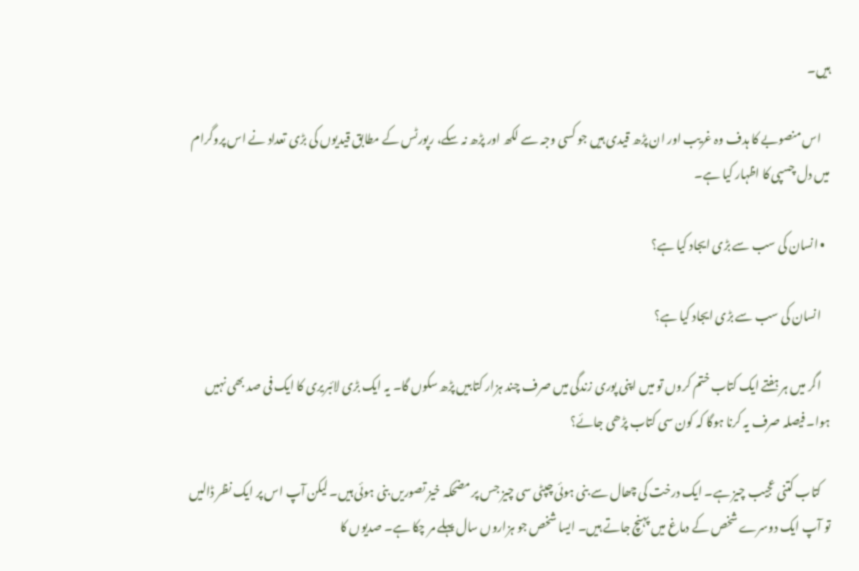ہیں۔

    اس منصوبے کا ہدف وہ غریب اور ان پڑھ قیدی ہیں جو کسی وجہ سے لکھ اور پڑھ نہ سکے، رپورٹس کے مطابق قیدیوں کی بڑی تعداد نے اس پروگرام میں دل چسپی کا اظہار کیا ہے۔

  • انسان کی سب سے بڑی ایجاد کیا ہے؟

    انسان کی سب سے بڑی ایجاد کیا ہے؟

    اگر میں ہر ہفتے ایک کتاب ختم کروں تو میں اپنی پوری زندگی میں صرف چند ہزار کتابیں پڑھ سکوں گا۔ یہ ایک بڑی لائبریری کا ایک فی صد بھی نہیں ہوا۔ فیصلہ صرف یہ کرنا ہوگا کہ کون سی کتاب پڑھی جائے؟

    کتاب کتنی عجیب چیز ہے۔ ایک درخت کی چھال سے بنی ہوئی چپٹی سی چیز جس پر مضحکہ خیز تصوریں بنی ہوئی ہیں۔ لیکن آپ اس پر ایک نظر ڈالیں تو آپ ایک دوسرے شخص کے دماغ میں پہنچ جاتے ہیں۔ ایسا شخص جو ہزاروں سال پہلے مر چکا ہے۔ صدیوں کا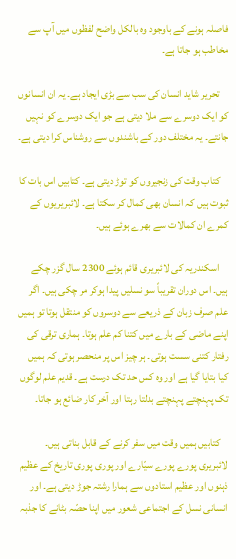فاصلہ ہونے کے باوجود وہ بالکل واضح لفظوں میں آپ سے مخاطب ہو جاتا ہے۔

    تحریر شاید انسان کی سب سے بڑی ایجاد ہے۔ یہ ان انسانوں کو ایک دوسرے سے ملا دیتی ہے جو ایک دوسرے کو نہیں جانتے۔ یہ مختلف دور کے باشندوں سے روشناس کرا دیتی ہے۔

    کتاب وقت کی زنجیروں کو توڑ دیتی ہے۔ کتابیں اس بات کا ثبوت ہیں کہ انسان بھی کمال کر سکتا ہے۔ لائبریریوں کے کمرے ان کمالات سے بھرے ہوئے ہیں۔

    اسکندریہ کی لائبریری قائم ہوئے 2300 سال گزر چکے ہیں۔ اس دوران تقریباً سو نسلیں پیدا ہوکر مر چکی ہیں۔ اگر علم صرف زبان کے ذریعے سے دوسروں کو منتقل ہوتا تو ہمیں اپنے ماضی کے بارے میں کتنا کم علم ہوتا۔ ہماری ترقی کی رفتار کتنی سست ہوتی۔ ہر چیز اس پر منحصر ہوتی کہ ہمیں کیا بتایا گیا ہے اور وہ کس حد تک درست ہے۔ قدیم علم لوگوں تک پہنچتے پہنچتے بدلتا رہتا اور آخر کار ضائع ہو جاتا۔

    کتابیں ہمیں وقت میں سفر کرنے کے قابل بناتی ہیں۔ لائبریری پورے پورے سیّارے اور پوری پوری تاریخ کے عظیم ذہنوں اور عظیم استادوں سے ہمارا رشتہ جوڑ دیتی ہے۔ اور انسانی نسل کے اجتماعی شعور میں اپنا حصّہ بٹانے کا جذبہ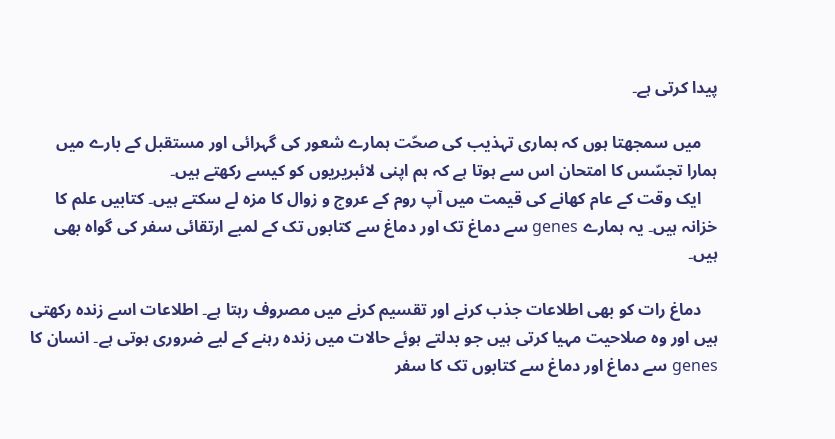پیدا کرتی ہے۔

    میں سمجھتا ہوں کہ ہماری تہذیب کی صحّت ہمارے شعور کی گہرائی اور مستقبل کے بارے میں ہمارا تجسّس کا امتحان اس سے ہوتا ہے کہ ہم اپنی لائبریریوں کو کیسے رکھتے ہیں۔
    ایک وقت کے عام کھانے کی قیمت میں آپ روم کے عروج و زوال کا مزہ لے سکتے ہیں۔ کتابیں علم کا خزانہ ہیں۔ یہ ہمارے genes سے دماغ تک اور دماغ سے کتابوں تک کے لمبے ارتقائی سفر کی گواہ بھی ہیں۔

    دماغ رات کو بھی اطلاعات جذب کرنے اور تقسیم کرنے میں مصروف رہتا ہے۔ اطلاعات اسے زندہ رکھتی ہیں اور وہ صلاحیت مہیا کرتی ہیں جو بدلتے ہوئے حالات میں زندہ رہنے کے لیے ضروری ہوتی ہے۔ انسان کا genes سے دماغ اور دماغ سے کتابوں تک کا سفر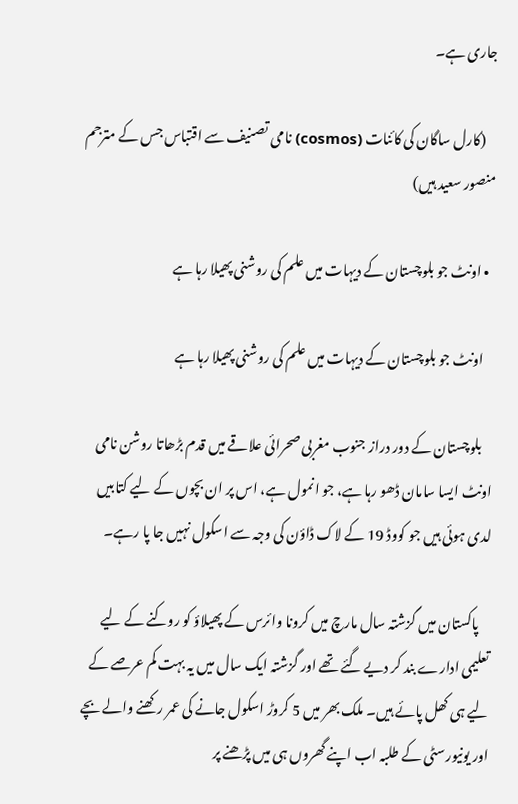جاری ہے۔

    (کارل ساگان کی کائنات (cosmos) نامی تصنیف سے اقتباس جس کے مترجم منصور سعید ہیں)

  • اونٹ جو بلوچستان کے دیہات میں علم کی روشنی پھیلا رہا ہے

    اونٹ جو بلوچستان کے دیہات میں علم کی روشنی پھیلا رہا ہے

    بلوچستان کے دور دراز جنوب مغربی صحرائی علاقے میں قدم بڑھاتا روشن نامی اونٹ ایسا سامان ڈھو رہا ہے، جو انمول ہے، اس پر ان بچوں کے لیے کتابیں لدی ہوئی ہیں جو کووڈ 19 کے لاک ڈاؤن کی وجہ سے اسکول نہیں جا پا رہے۔

    پاکستان میں گزشتہ سال مارچ میں کرونا وائرس کے پھیلاؤ کو روکنے کے لیے تعلیمی ادارے بند کر دیے گئے تھے اور گزشتہ ایک سال میں یہ بہت کم عرصے کے لیے ہی کھل پائے ہیں۔ ملک بھر میں 5 کروڑ اسکول جانے کی عمر رکھنے والے بچے اور یونیورسٹی کے طلبہ اب اپنے گھروں ہی میں پڑھنے پر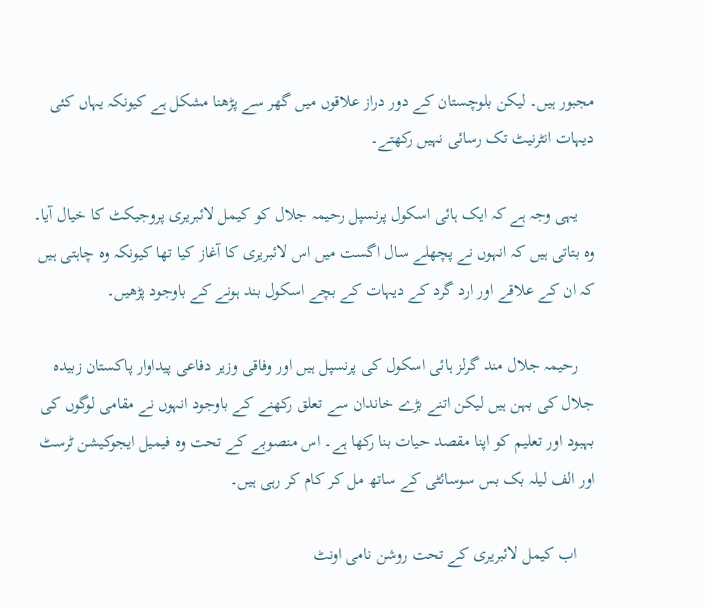مجبور ہیں۔ لیکن بلوچستان کے دور دراز علاقوں میں گھر سے پڑھنا مشکل ہے کیونکہ یہاں کئی دیہات انٹرنیٹ تک رسائی نہیں رکھتے۔

    یہی وجہ ہے کہ ایک ہائی اسکول پرنسپل رحیمہ جلال کو کیمل لائبریری پروجیکٹ کا خیال آیا۔ وہ بتاتی ہیں کہ انہوں نے پچھلے سال اگست میں اس لائبریری کا آغاز کیا تھا کیونکہ وہ چاہتی ہیں کہ ان کے علاقے اور ارد گرد کے دیہات کے بچے اسکول بند ہونے کے باوجود پڑھیں۔

    رحیمہ جلال مند گرلز ہائی اسکول کی پرنسپل ہیں اور وفاقی وزیر دفاعی پیداوار پاکستان زبیدہ جلال کی بہن ہیں لیکن اتنے بڑے خاندان سے تعلق رکھنے کے باوجود انہوں نے مقامی لوگوں کی بہبود اور تعلیم کو اپنا مقصد حیات بنا رکھا ہے۔ اس منصوبے کے تحت وہ فیمیل ایجوکیشن ٹرسٹ اور الف لیلہ بک بس سوسائٹی کے ساتھ مل کر کام کر رہی ہیں۔

    اب کیمل لائبریری کے تحت روشن نامی اونٹ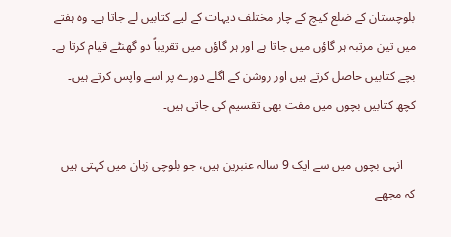بلوچستان کے ضلع کیچ کے چار مختلف دیہات کے لیے کتابیں لے جاتا ہے۔ وہ ہفتے میں تین مرتبہ ہر گاؤں میں جاتا ہے اور ہر گاؤں میں تقریباً دو گھنٹے قیام کرتا ہے۔ بچے کتابیں حاصل کرتے ہیں اور روشن کے اگلے دورے پر اسے واپس کرتے ہیں۔ کچھ کتابیں بچوں میں مفت بھی تقسیم کی جاتی ہیں۔

    انہی بچوں میں سے ایک 9 سالہ عنبرین ہیں، جو بلوچی زبان میں کہتی ہیں کہ مجھے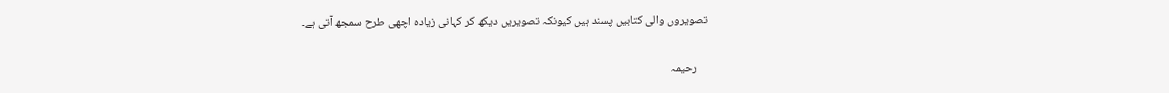تصویروں والی کتابیں پسند ہیں کیونکہ تصویریں دیکھ کر کہانی زیادہ اچھی طرح سمجھ آتی ہے۔

    رحیمہ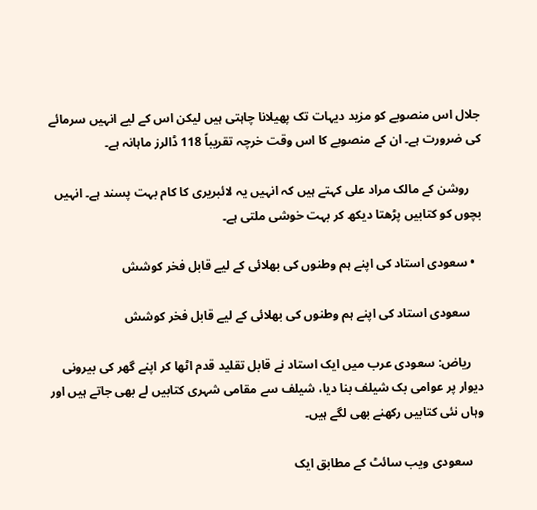جلال اس منصوبے کو مزید دیہات تک پھیلانا چاہتی ہیں لیکن اس کے لیے انہیں سرمائے کی ضرورت ہے۔ ان کے منصوبے کا اس وقت خرچہ تقریباً 118 ڈالرز ماہانہ ہے۔

    روشن کے مالک مراد علی کہتے ہیں کہ انہیں یہ لائبریری کا کام بہت پسند ہے۔ انہیں بچوں کو کتابیں پڑھتا دیکھ کر بہت خوشی ملتی ہے۔

  • سعودی استاد کی اپنے ہم وطنوں کی بھلائی کے لیے قابل فخر کوشش

    سعودی استاد کی اپنے ہم وطنوں کی بھلائی کے لیے قابل فخر کوشش

    ریاض: سعودی عرب میں ایک استاد نے قابل تقلید قدم اٹھا کر اپنے گھر کی بیرونی دیوار پر عوامی بک شیلف بنا دیا، شیلف سے مقامی شہری کتابیں لے بھی جاتے ہیں اور وہاں نئی کتابیں رکھنے بھی لگے ہیں۔

    سعودی ویب سائٹ کے مطابق ایک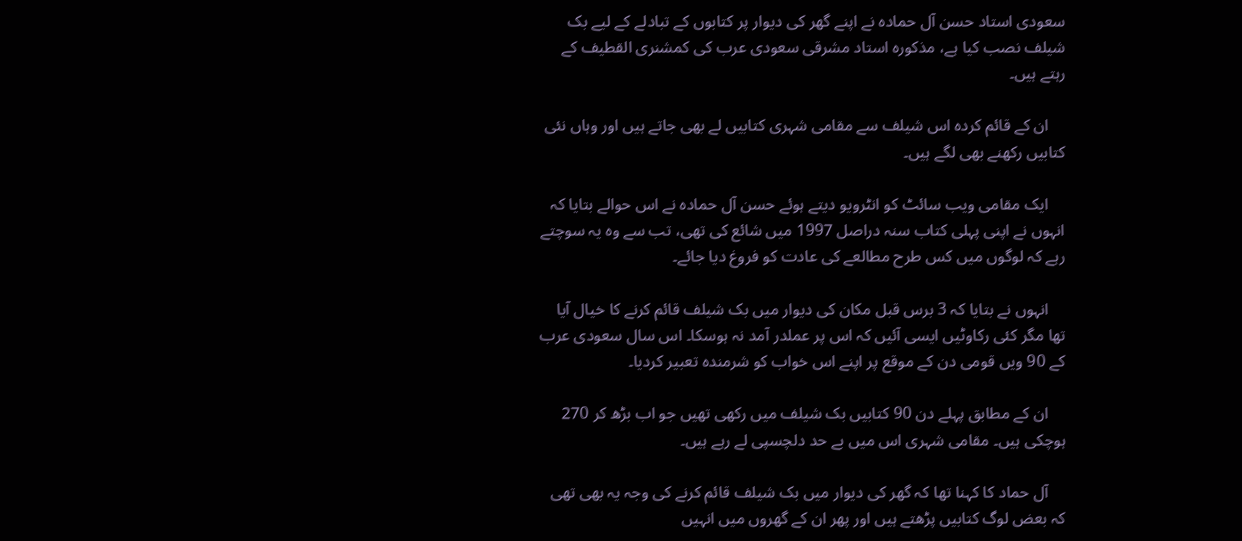سعودی استاد حسن آل حمادہ نے اپنے گھر کی دیوار پر کتابوں کے تبادلے کے لیے بک شیلف نصب کیا ہے، مذکورہ استاد مشرقی سعودی عرب کی کمشنری القطیف کے رہتے ہیں۔

    ان کے قائم کردہ اس شیلف سے مقامی شہری کتابیں لے بھی جاتے ہیں اور وہاں نئی کتابیں رکھنے بھی لگے ہیں۔

    ایک مقامی ویب سائٹ کو انٹرویو دیتے ہوئے حسن آل حمادہ نے اس حوالے بتایا کہ انہوں نے اپنی پہلی کتاب سنہ دراصل 1997 میں شائع کی تھی، تب سے وہ یہ سوچتے رہے کہ لوگوں میں کس طرح مطالعے کی عادت کو فروغ دیا جائے۔

    انہوں نے بتایا کہ 3 برس قبل مکان کی دیوار میں بک شیلف قائم کرنے کا خیال آیا تھا مگر کئی رکاوٹیں ایسی آئیں کہ اس پر عملدر آمد نہ ہوسکا۔ اس سال سعودی عرب کے 90 ویں قومی دن کے موقع پر اپنے اس خواب کو شرمندہ تعبیر کردیا۔

    ان کے مطابق پہلے دن 90 کتابیں بک شیلف میں رکھی تھیں جو اب بڑھ کر 270 ہوچکی ہیں۔ مقامی شہری اس میں بے حد دلچسپی لے رہے ہیں۔

    آل حماد کا کہنا تھا کہ گھر کی دیوار میں بک شیلف قائم کرنے کی وجہ یہ بھی تھی کہ بعض لوگ کتابیں پڑھتے ہیں اور پھر ان کے گھروں میں انہیں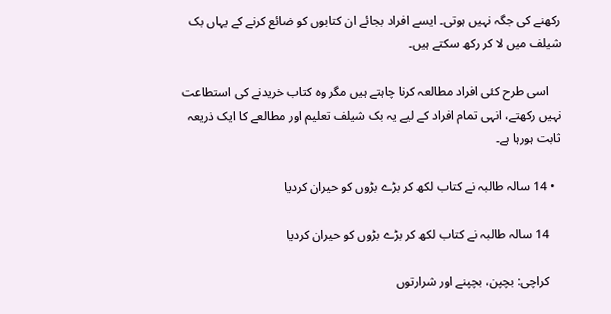رکھنے کی جگہ نہیں ہوتی۔ ایسے افراد بجائے ان کتابوں کو ضائع کرنے کے یہاں بک شیلف میں لا کر رکھ سکتے ہیں۔

    اسی طرح کئی افراد مطالعہ کرنا چاہتے ہیں مگر وہ کتاب خریدنے کی استطاعت نہیں رکھتے، انہی تمام افراد کے لیے یہ بک شیلف تعلیم اور مطالعے کا ایک ذریعہ ثابت ہورہا ہے۔

  • 14 سالہ طالبہ نے کتاب لکھ کر بڑے بڑوں کو حیران کردیا

    14 سالہ طالبہ نے کتاب لکھ کر بڑے بڑوں کو حیران کردیا

    کراچی: بچپن، بچپنے اور شرارتوں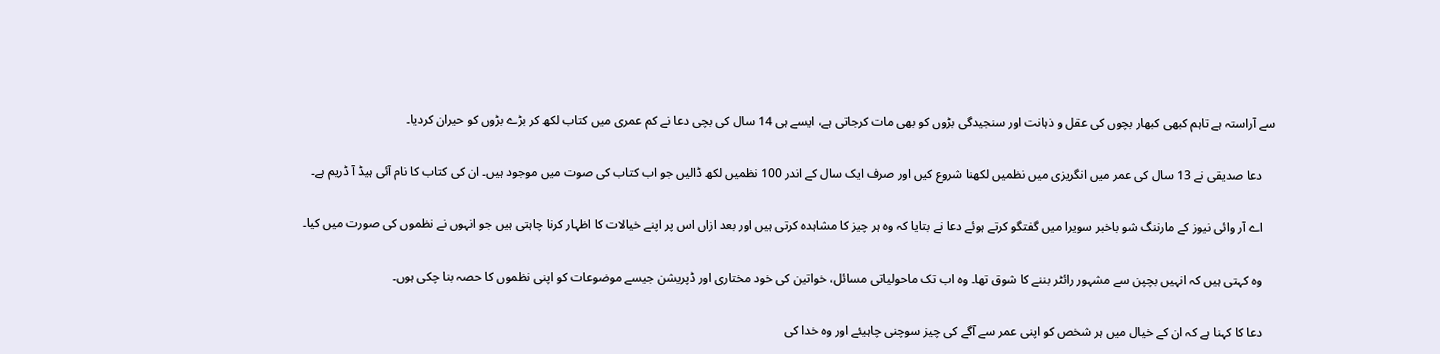سے آراستہ ہے تاہم کبھی کبھار بچوں کی عقل و ذہانت اور سنجیدگی بڑوں کو بھی مات کرجاتی ہے، ایسے ہی 14 سال کی بچی دعا نے کم عمری میں کتاب لکھ کر بڑے بڑوں کو حیران کردیا۔

    دعا صدیقی نے 13 سال کی عمر میں انگریزی میں نظمیں لکھنا شروع کیں اور صرف ایک سال کے اندر 100 نظمیں لکھ ڈالیں جو اب کتاب کی صوت میں موجود ہیں۔ ان کی کتاب کا نام آئی ہیڈ آ ڈریم ہے۔

    اے آر وائی نیوز کے مارننگ شو باخبر سویرا میں گفتگو کرتے ہوئے دعا نے بتایا کہ وہ ہر چیز کا مشاہدہ کرتی ہیں اور بعد ازاں اس پر اپنے خیالات کا اظہار کرنا چاہتی ہیں جو انہوں نے نظموں کی صورت میں کیا۔

    وہ کہتی ہیں کہ انہیں بچپن سے مشہور رائٹر بننے کا شوق تھا۔ وہ اب تک ماحولیاتی مسائل، خواتین کی خود مختاری اور ڈپریشن جیسے موضوعات کو اپنی نظموں کا حصہ بنا چکی ہوں۔

    دعا کا کہنا ہے کہ ان کے خیال میں ہر شخص کو اپنی عمر سے آگے کی چیز سوچنی چاہیئے اور وہ خدا کی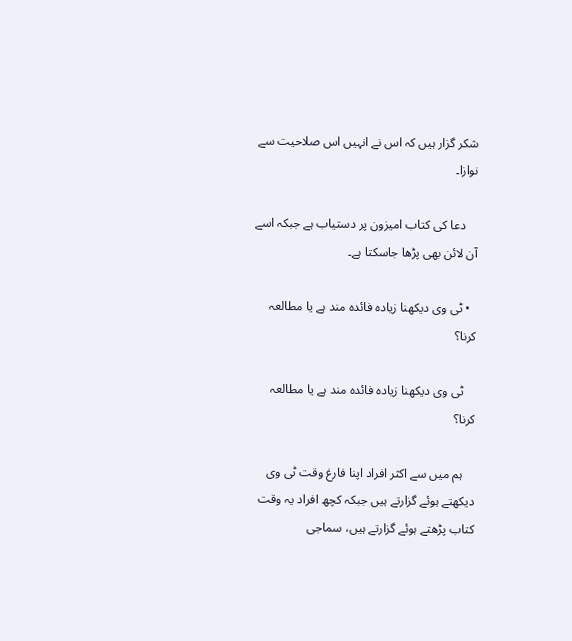شکر گزار ہیں کہ اس نے انہیں اس صلاحیت سے نوازا۔

    دعا کی کتاب امیزون پر دستیاب ہے جبکہ اسے آن لائن بھی پڑھا جاسکتا ہے۔

  • ٹی وی دیکھنا زیادہ فائدہ مند ہے یا مطالعہ کرنا؟

    ٹی وی دیکھنا زیادہ فائدہ مند ہے یا مطالعہ کرنا؟

    ہم میں سے اکثر افراد اپنا فارغ وقت ٹی وی دیکھتے ہوئے گزارتے ہیں جبکہ کچھ افراد یہ وقت کتاب پڑھتے ہوئے گزارتے ہیں، سماجی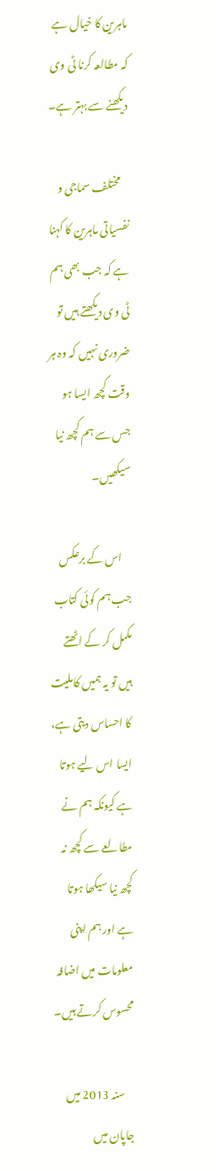ماہرین کا خیال ہے کہ مطالعہ کرنا ٹی وی دیکھنے سے بہتر ہے۔

    مختلف سماجی و نفسیاتی ماہرین کا کہنا ہے کہ جب بھی ہم ٹی وی دیکھتے ہیں تو ضروری نہیں کہ وہ ہر وقت کچھ ایسا ہو جس سے ہم کچھ نیا سیکھیں۔

    اس کے برعکس جب ہم کوئی کتاب مکمل کر کے اٹھتے ہیں تو یہ ہمیں کاملیت کا احساس دیتی ہے، ایسا اس لیے ہوتا ہے کیونکہ ہم نے مطالعے سے کچھ نہ کچھ نیا سیکھا ہوتا ہے اور ہم اپنی معلومات میں اضافہ محسوس کرتے ہیں۔

    سنہ 2013 میں جاپان میں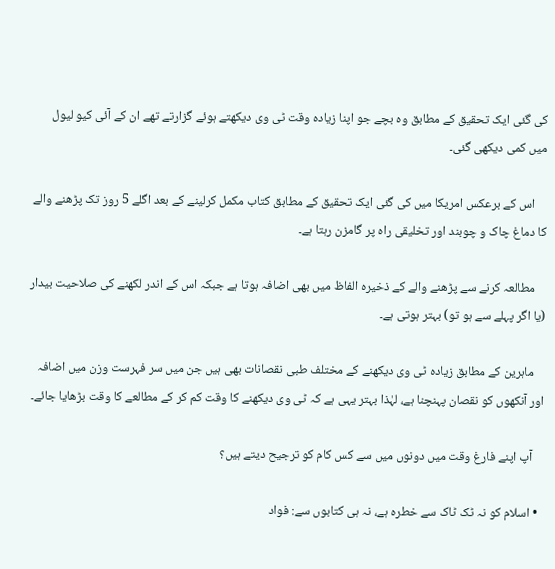کی گئی ایک تحقیق کے مطابق وہ بچے جو اپنا زیادہ وقت ٹی وی دیکھتے ہوئے گزارتے تھے ان کے آئی کیو لیول میں کمی دیکھی گئی۔

    اس کے برعکس امریکا میں کی گئی ایک تحقیق کے مطابق کتاب مکمل کرلینے کے بعد اگلے 5 روز تک پڑھنے والے کا دماغ چاک و چوبند اور تخلیقی راہ پر گامزن رہتا ہے۔

    مطالعہ کرنے سے پڑھنے والے کے ذخیرہ الفاظ میں بھی اضافہ ہوتا ہے جبکہ اس کے اندر لکھنے کی صلاحیت بیدار (یا اگر پہلے سے ہو تو) بہتر ہوتی ہے۔

    ماہرین کے مطابق زیادہ ٹی وی دیکھنے کے مختلف طبی نقصانات بھی ہیں جن میں سر فہرست وزن میں اضافہ اور آنکھوں کو نقصان پہنچنا ہے، لہٰذا بہتر یہی ہے کہ ٹی وی دیکھنے کا وقت کم کر کے مطالعے کا وقت بڑھایا جائے۔

    آپ اپنے فارغ وقت میں دونوں میں سے کس کام کو ترجیح دیتے ہیں؟

  • اسلام کو نہ ٹک ٹاک سے خطرہ ہے، نہ ہی کتابوں سے: فواد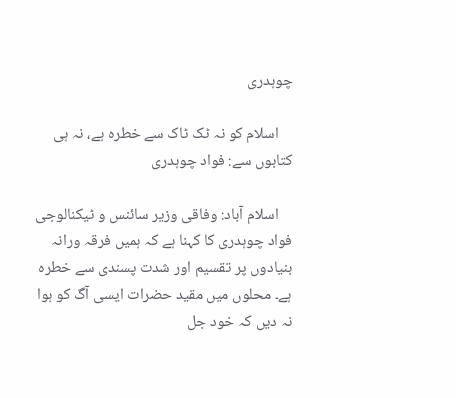چوہدری

    اسلام کو نہ ٹک ٹاک سے خطرہ ہے، نہ ہی کتابوں سے: فواد چوہدری

    اسلام آباد: وفاقی وزیر سائنس و ٹیکنالوجی فواد چوہدری کا کہنا ہے کہ ہمیں فرقہ ورانہ بنیادوں پر تقسیم اور شدت پسندی سے خطرہ ہے۔ محلوں میں مقید حضرات ایسی آگ کو ہوا نہ دیں کہ خود جل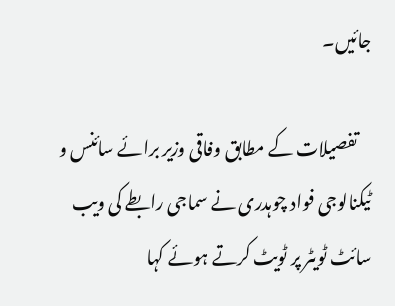جائیں۔

    تفصیلات کے مطابق وفاقی وزیر برائے سائنس و ٹیکنالوجی فواد چوہدری نے سماجی رابطے کی ویب سائٹ ٹویٹر پر ٹویٹ کرتے ہوئے کہا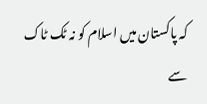کہ پاکستان میں اسلام کو نہ ٹک ٹاک سے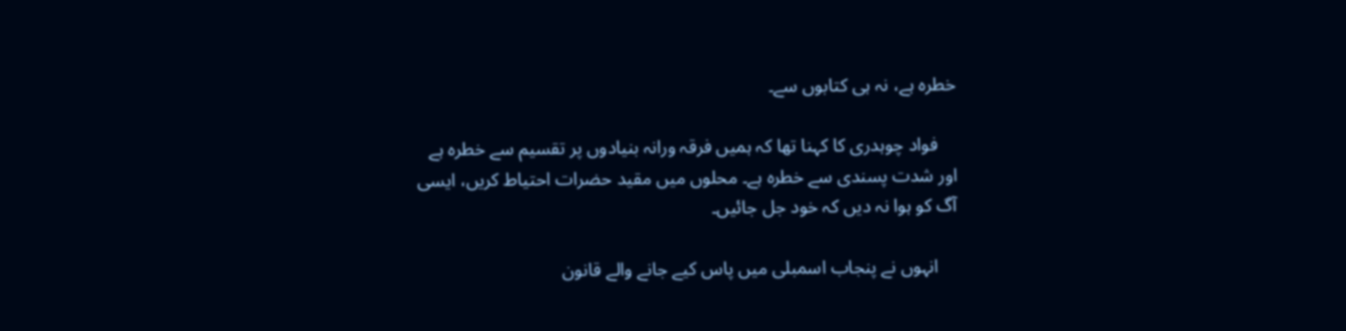خطرہ ہے، نہ ہی کتابوں سے۔

    فواد چوہدری کا کہنا تھا کہ ہمیں فرقہ ورانہ بنیادوں پر تقسیم سے خطرہ ہے اور شدت پسندی سے خطرہ ہے۔ محلوں میں مقید حضرات احتیاط کریں، ایسی آگ کو ہوا نہ دیں کہ خود جل جائیں۔

    انہوں نے پنجاب اسمبلی میں پاس کیے جانے والے قانون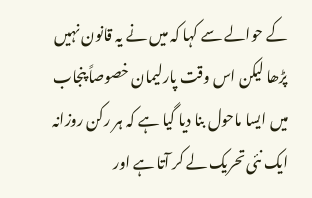کے حوالے سے کہا کہ میں نے یہ قانون نہیں پڑھا لیکن اس وقت پارلیمان خصوصاً پنجاب میں ایسا ماحول بنا دیا گیا ہے کہ ہر رکن روزانہ ایک نئی تحریک لے کر آتا ہے اور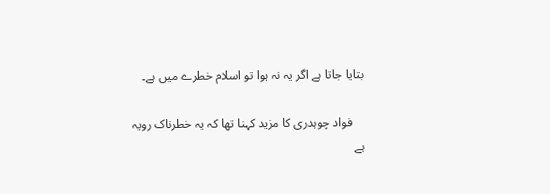بتایا جاتا ہے اگر یہ نہ ہوا تو اسلام خطرے میں ہے۔

    فواد چوہدری کا مزید کہنا تھا کہ یہ خطرناک رویہ ہے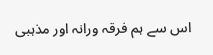اس سے ہم فرقہ ورانہ اور مذہبی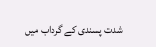شدت پسندی کے گرداب میں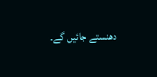دھنستے جائیں گے۔